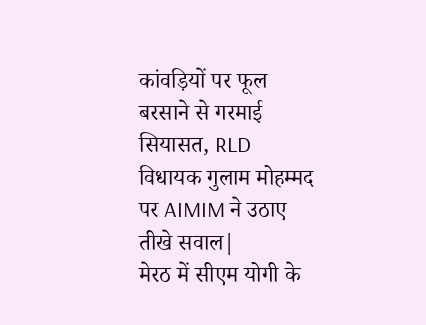कांवड़ियों पर फूल बरसाने से गरमाई सियासत, RLD विधायक गुलाम मोहम्मद पर AIMIM ने उठाए तीखे सवाल|
मेरठ में सीएम योगी के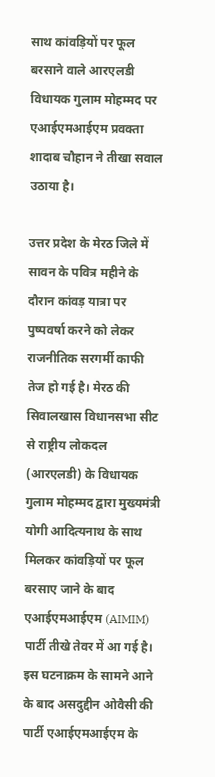साथ कांवड़ियों पर फूल बरसाने वाले आरएलडी विधायक गुलाम मोहम्मद पर एआईएमआईएम प्रवक्ता शादाब चौहान ने तीखा सवाल उठाया है।

उत्तर प्रदेश के मेरठ जिले में सावन के पवित्र महीने के दौरान कांवड़ यात्रा पर पुष्पवर्षा करने को लेकर राजनीतिक सरगर्मी काफी तेज हो गई है। मेरठ की सिवालखास विधानसभा सीट से राष्ट्रीय लोकदल (आरएलडी) के विधायक गुलाम मोहम्मद द्वारा मुख्यमंत्री योगी आदित्यनाथ के साथ मिलकर कांवड़ियों पर फूल बरसाए जाने के बाद एआईएमआईएम (AIMIM) पार्टी तीखे तेवर में आ गई है। इस घटनाक्रम के सामने आने के बाद असदुद्दीन ओवैसी की पार्टी एआईएमआईएम के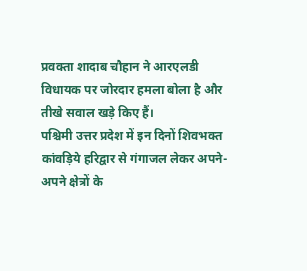प्रवक्ता शादाब चौहान ने आरएलडी विधायक पर जोरदार हमला बोला है और तीखे सवाल खड़े किए हैं।
पश्चिमी उत्तर प्रदेश में इन दिनों शिवभक्त कांवड़िये हरिद्वार से गंगाजल लेकर अपने-अपने क्षेत्रों के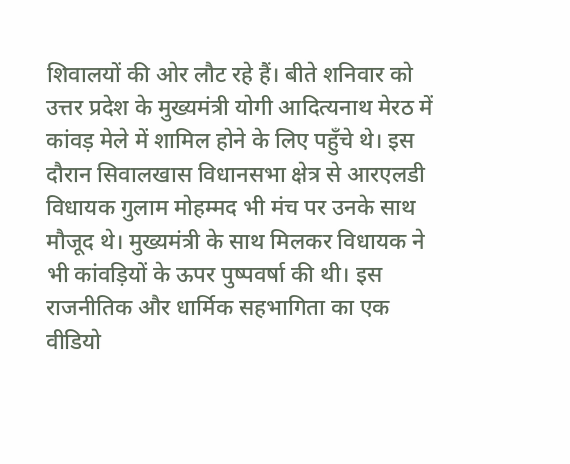शिवालयों की ओर लौट रहे हैं। बीते शनिवार को उत्तर प्रदेश के मुख्यमंत्री योगी आदित्यनाथ मेरठ में कांवड़ मेले में शामिल होने के लिए पहुँचे थे। इस दौरान सिवालखास विधानसभा क्षेत्र से आरएलडी विधायक गुलाम मोहम्मद भी मंच पर उनके साथ मौजूद थे। मुख्यमंत्री के साथ मिलकर विधायक ने भी कांवड़ियों के ऊपर पुष्पवर्षा की थी। इस राजनीतिक और धार्मिक सहभागिता का एक वीडियो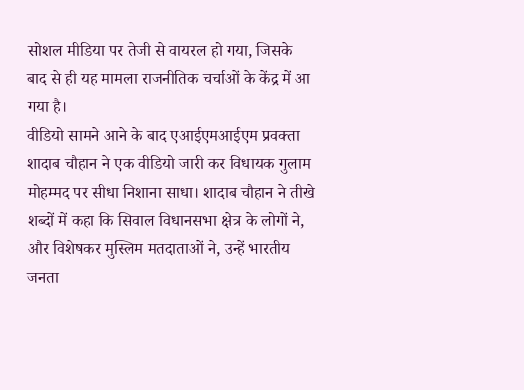सोशल मीडिया पर तेजी से वायरल हो गया, जिसके बाद से ही यह मामला राजनीतिक चर्चाओं के केंद्र में आ गया है।
वीडियो सामने आने के बाद एआईएमआईएम प्रवक्ता शादाब चौहान ने एक वीडियो जारी कर विधायक गुलाम मोहम्मद पर सीधा निशाना साधा। शादाब चौहान ने तीखे शब्दों में कहा कि सिवाल विधानसभा क्षेत्र के लोगों ने, और विशेषकर मुस्लिम मतदाताओं ने, उन्हें भारतीय जनता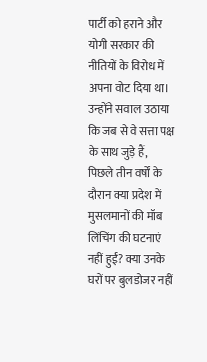पार्टी को हराने और योगी सरकार की नीतियों के विरोध में अपना वोट दिया था। उन्होंने सवाल उठाया कि जब से वे सत्ता पक्ष के साथ जुड़े हैं, पिछले तीन वर्षों के दौरान क्या प्रदेश में मुसलमानों की मॉब लिंचिंग की घटनाएं नहीं हुईं? क्या उनके घरों पर बुलडोजर नहीं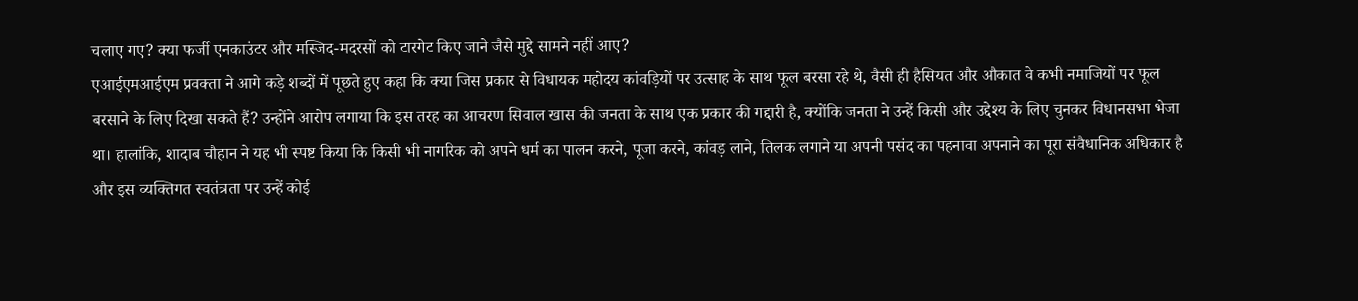चलाए गए? क्या फर्जी एनकाउंटर और मस्जिद-मदरसों को टारगेट किए जाने जैसे मुद्दे सामने नहीं आए?
एआईएमआईएम प्रवक्ता ने आगे कड़े शब्दों में पूछते हुए कहा कि क्या जिस प्रकार से विधायक महोदय कांवड़ियों पर उत्साह के साथ फूल बरसा रहे थे, वैसी ही हैसियत और औकात वे कभी नमाजियों पर फूल बरसाने के लिए दिखा सकते हैं? उन्होंने आरोप लगाया कि इस तरह का आचरण सिवाल खास की जनता के साथ एक प्रकार की गद्दारी है, क्योंकि जनता ने उन्हें किसी और उद्देश्य के लिए चुनकर विधानसभा भेजा था। हालांकि, शादाब चौहान ने यह भी स्पष्ट किया कि किसी भी नागरिक को अपने धर्म का पालन करने, पूजा करने, कांवड़ लाने, तिलक लगाने या अपनी पसंद का पहनावा अपनाने का पूरा संवैधानिक अधिकार है और इस व्यक्तिगत स्वतंत्रता पर उन्हें कोई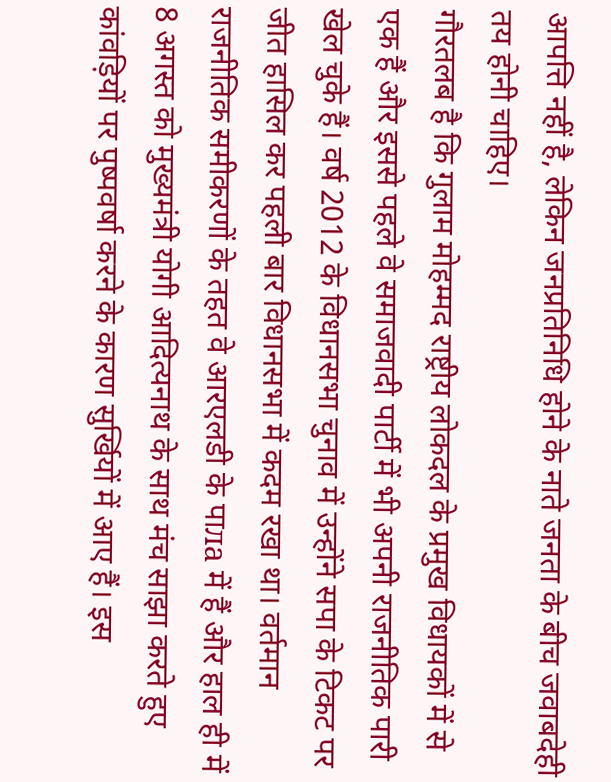आपत्ति नहीं है, लेकिन जनप्रतिनिधि होने के नाते जनता के बीच जवाबदेही तय होनी चाहिए।
गौरतलब है कि गुलाम मोहम्मद राष्ट्रीय लोकदल के प्रमुख विधायकों में से एक हैं और इससे पहले वे समाजवादी पार्टी में भी अपनी राजनीतिक पारी खेल चुके हैं। वर्ष 2012 के विधानसभा चुनाव में उन्होंने सपा के टिकट पर जीत हासिल कर पहली बार विधानसभा में कदम रखा था। वर्तमान राजनीतिक समीकरणों के तहत वे आरएलडी के पाла में हैं और हाल ही में 8 अगस्त को मुख्यमंत्री योगी आदित्यनाथ के साथ मंच साझा करते हुए कांवड़ियों पर पुष्पवर्षा करने के कारण सुर्खियों में आए हैं। इस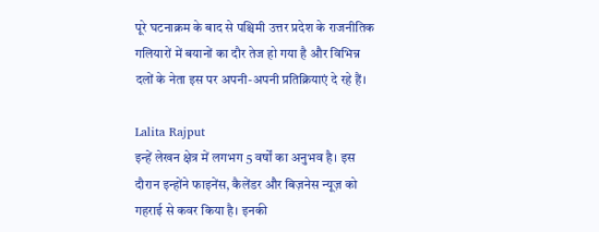पूरे घटनाक्रम के बाद से पश्चिमी उत्तर प्रदेश के राजनीतिक गलियारों में बयानों का दौर तेज हो गया है और विभिन्न दलों के नेता इस पर अपनी-अपनी प्रतिक्रियाएं दे रहे हैं।

Lalita Rajput
इन्हें लेखन क्षेत्र में लगभग 5 वर्षों का अनुभव है। इस दौरान इन्होंने फाइनेंस, कैलेंडर और बिज़नेस न्यूज़ को गहराई से कवर किया है। इनकी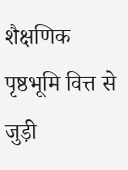शैक्षणिक पृष्ठभूमि वित्त से जुड़ी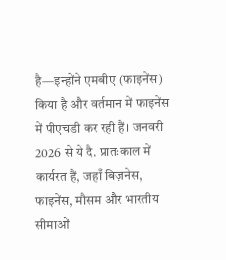है—इन्होंने एमबीए (फाइनेंस) किया है और वर्तमान में फाइनेंस में पीएचडी कर रही हैं। जनवरी 2026 से ये दै. प्रातःकाल में कार्यरत हैं, जहाँ बिज़नेस, फाइनेंस, मौसम और भारतीय सीमाओं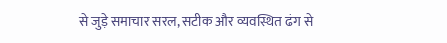से जुड़े समाचार सरल, सटीक और व्यवस्थित ढंग से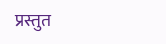प्रस्तुत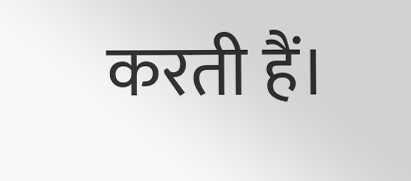करती हैं।